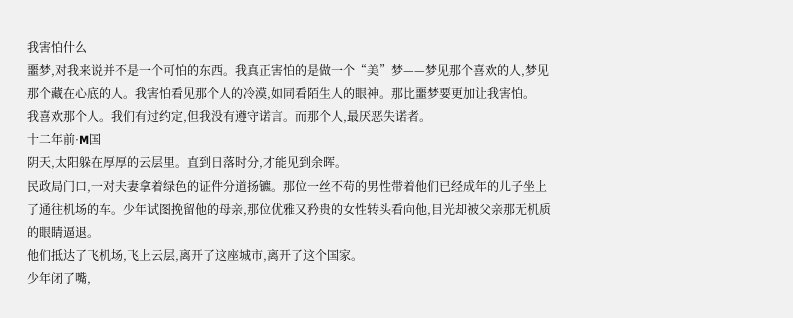我害怕什么
噩梦,对我来说并不是一个可怕的东西。我真正害怕的是做一个“美”梦——梦见那个喜欢的人,梦见那个藏在心底的人。我害怕看见那个人的冷漠,如同看陌生人的眼神。那比噩梦要更加让我害怕。
我喜欢那个人。我们有过约定,但我没有遵守诺言。而那个人,最厌恶失诺者。
十二年前·M国
阴天,太阳躲在厚厚的云层里。直到日落时分,才能见到余晖。
民政局门口,一对夫妻拿着绿色的证件分道扬镳。那位一丝不苟的男性带着他们已经成年的儿子坐上了通往机场的车。少年试图挽留他的母亲,那位优雅又矜贵的女性转头看向他,目光却被父亲那无机质的眼睛逼退。
他们抵达了飞机场,飞上云层,离开了这座城市,离开了这个国家。
少年闭了嘴,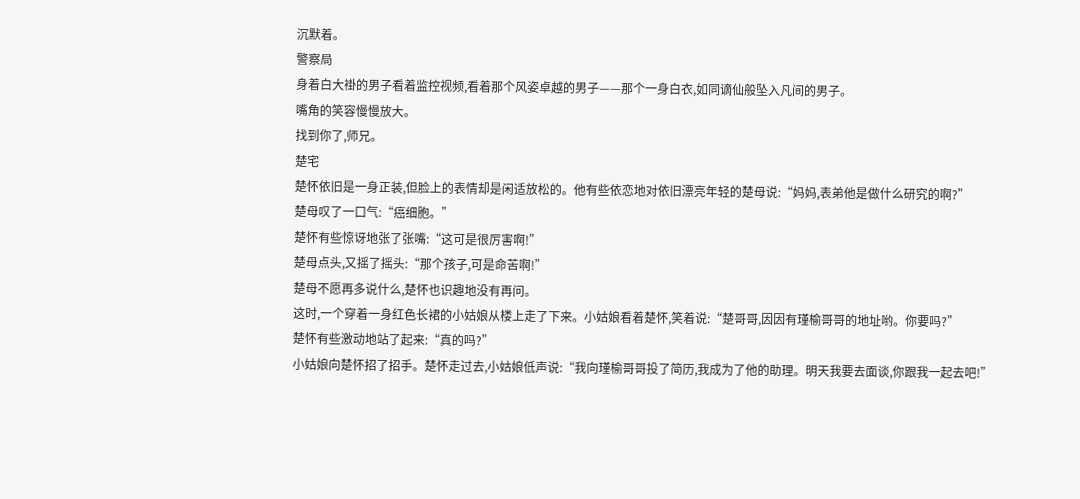沉默着。
警察局
身着白大褂的男子看着监控视频,看着那个风姿卓越的男子——那个一身白衣,如同谪仙般坠入凡间的男子。
嘴角的笑容慢慢放大。
找到你了,师兄。
楚宅
楚怀依旧是一身正装,但脸上的表情却是闲适放松的。他有些依恋地对依旧漂亮年轻的楚母说:“妈妈,表弟他是做什么研究的啊?”
楚母叹了一口气:“癌细胞。”
楚怀有些惊讶地张了张嘴:“这可是很厉害啊!”
楚母点头,又摇了摇头:“那个孩子,可是命苦啊!”
楚母不愿再多说什么,楚怀也识趣地没有再问。
这时,一个穿着一身红色长裙的小姑娘从楼上走了下来。小姑娘看着楚怀,笑着说:“楚哥哥,因因有瑾榆哥哥的地址哟。你要吗?”
楚怀有些激动地站了起来:“真的吗?”
小姑娘向楚怀招了招手。楚怀走过去,小姑娘低声说:“我向瑾榆哥哥投了简历,我成为了他的助理。明天我要去面谈,你跟我一起去吧!”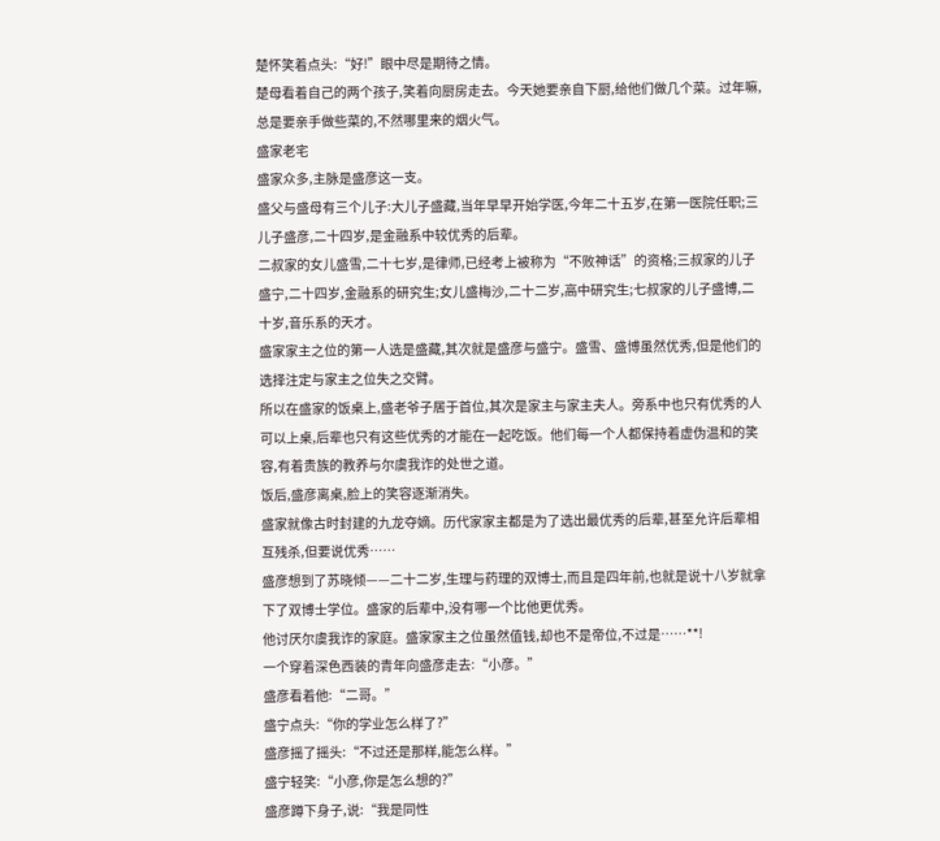楚怀笑着点头:“好!”眼中尽是期待之情。
楚母看着自己的两个孩子,笑着向厨房走去。今天她要亲自下厨,给他们做几个菜。过年嘛,总是要亲手做些菜的,不然哪里来的烟火气。
盛家老宅
盛家众多,主脉是盛彦这一支。
盛父与盛母有三个儿子:大儿子盛藏,当年早早开始学医,今年二十五岁,在第一医院任职;三儿子盛彦,二十四岁,是金融系中较优秀的后辈。
二叔家的女儿盛雪,二十七岁,是律师,已经考上被称为“不败神话”的资格;三叔家的儿子盛宁,二十四岁,金融系的研究生;女儿盛梅沙,二十二岁,高中研究生;七叔家的儿子盛博,二十岁,音乐系的天才。
盛家家主之位的第一人选是盛藏,其次就是盛彦与盛宁。盛雪、盛博虽然优秀,但是他们的选择注定与家主之位失之交臂。
所以在盛家的饭桌上,盛老爷子居于首位,其次是家主与家主夫人。旁系中也只有优秀的人可以上桌,后辈也只有这些优秀的才能在一起吃饭。他们每一个人都保持着虚伪温和的笑容,有着贵族的教养与尔虞我诈的处世之道。
饭后,盛彦离桌,脸上的笑容逐渐消失。
盛家就像古时封建的九龙夺嫡。历代家家主都是为了选出最优秀的后辈,甚至允许后辈相互残杀,但要说优秀……
盛彦想到了苏晓倾——二十二岁,生理与药理的双博士,而且是四年前,也就是说十八岁就拿下了双博士学位。盛家的后辈中,没有哪一个比他更优秀。
他讨厌尔虞我诈的家庭。盛家家主之位虽然值钱,却也不是帝位,不过是……**!
一个穿着深色西装的青年向盛彦走去:“小彦。”
盛彦看着他:“二哥。”
盛宁点头:“你的学业怎么样了?”
盛彦摇了摇头:“不过还是那样,能怎么样。”
盛宁轻笑:“小彦,你是怎么想的?”
盛彦蹲下身子,说:“我是同性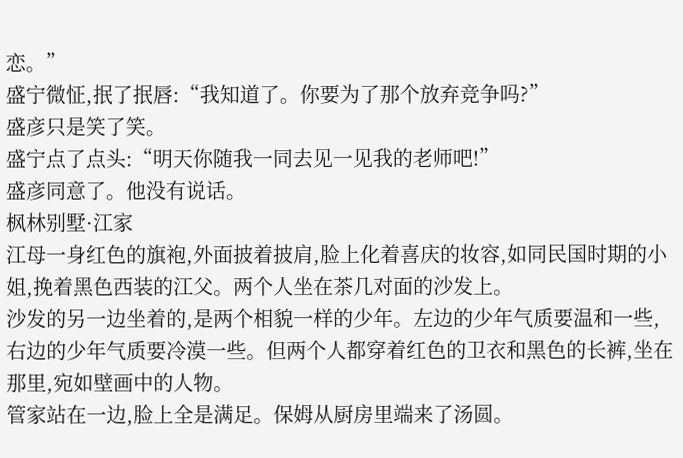恋。”
盛宁微怔,抿了抿唇:“我知道了。你要为了那个放弃竞争吗?”
盛彦只是笑了笑。
盛宁点了点头:“明天你随我一同去见一见我的老师吧!”
盛彦同意了。他没有说话。
枫林别墅·江家
江母一身红色的旗袍,外面披着披肩,脸上化着喜庆的妆容,如同民国时期的小姐,挽着黑色西装的江父。两个人坐在茶几对面的沙发上。
沙发的另一边坐着的,是两个相貌一样的少年。左边的少年气质要温和一些,右边的少年气质要冷漠一些。但两个人都穿着红色的卫衣和黑色的长裤,坐在那里,宛如壁画中的人物。
管家站在一边,脸上全是满足。保姆从厨房里端来了汤圆。